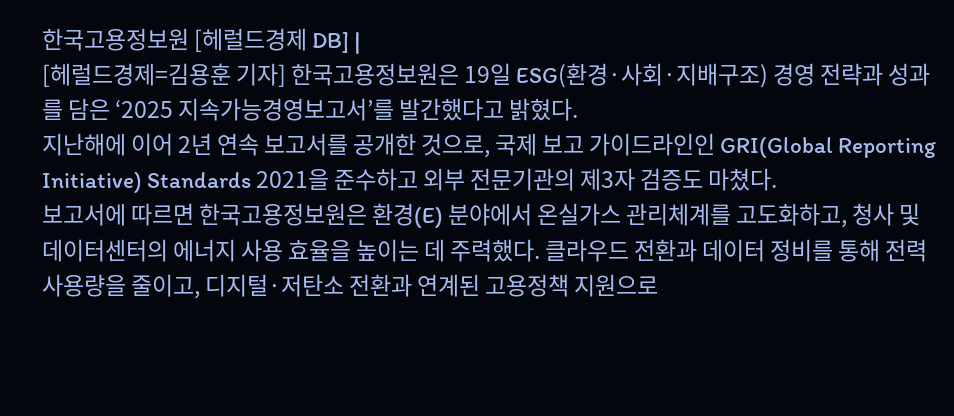한국고용정보원 [헤럴드경제 DB] |
[헤럴드경제=김용훈 기자] 한국고용정보원은 19일 ESG(환경·사회·지배구조) 경영 전략과 성과를 담은 ‘2025 지속가능경영보고서’를 발간했다고 밝혔다.
지난해에 이어 2년 연속 보고서를 공개한 것으로, 국제 보고 가이드라인인 GRI(Global Reporting Initiative) Standards 2021을 준수하고 외부 전문기관의 제3자 검증도 마쳤다.
보고서에 따르면 한국고용정보원은 환경(E) 분야에서 온실가스 관리체계를 고도화하고, 청사 및 데이터센터의 에너지 사용 효율을 높이는 데 주력했다. 클라우드 전환과 데이터 정비를 통해 전력 사용량을 줄이고, 디지털·저탄소 전환과 연계된 고용정책 지원으로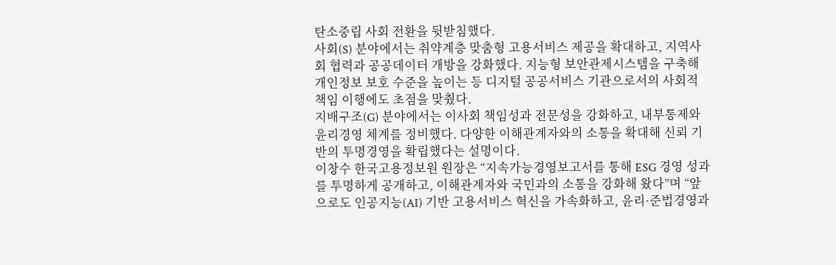탄소중립 사회 전환을 뒷받침했다.
사회(S) 분야에서는 취약계층 맞춤형 고용서비스 제공을 확대하고, 지역사회 협력과 공공데이터 개방을 강화했다. 지능형 보안관제시스템을 구축해 개인정보 보호 수준을 높이는 등 디지털 공공서비스 기관으로서의 사회적 책임 이행에도 초점을 맞췄다.
지배구조(G) 분야에서는 이사회 책임성과 전문성을 강화하고, 내부통제와 윤리경영 체계를 정비했다. 다양한 이해관계자와의 소통을 확대해 신뢰 기반의 투명경영을 확립했다는 설명이다.
이창수 한국고용정보원 원장은 “지속가능경영보고서를 통해 ESG 경영 성과를 투명하게 공개하고, 이해관계자와 국민과의 소통을 강화해 왔다”며 “앞으로도 인공지능(AI) 기반 고용서비스 혁신을 가속화하고, 윤리·준법경영과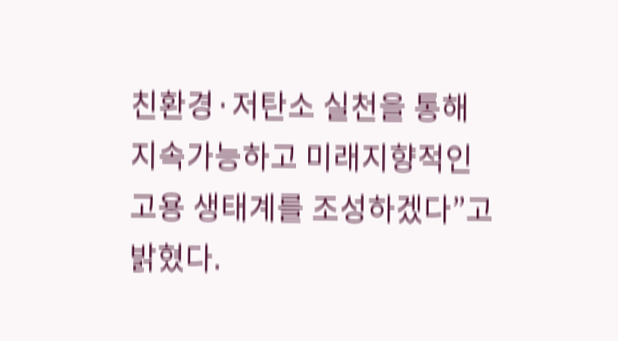친환경·저탄소 실천을 통해 지속가능하고 미래지향적인 고용 생태계를 조성하겠다”고 밝혔다.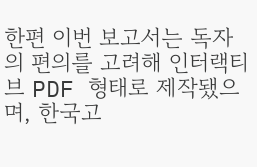한편 이번 보고서는 독자의 편의를 고려해 인터랙티브 PDF 형태로 제작됐으며, 한국고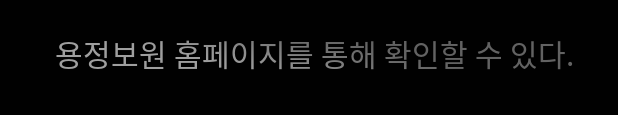용정보원 홈페이지를 통해 확인할 수 있다.